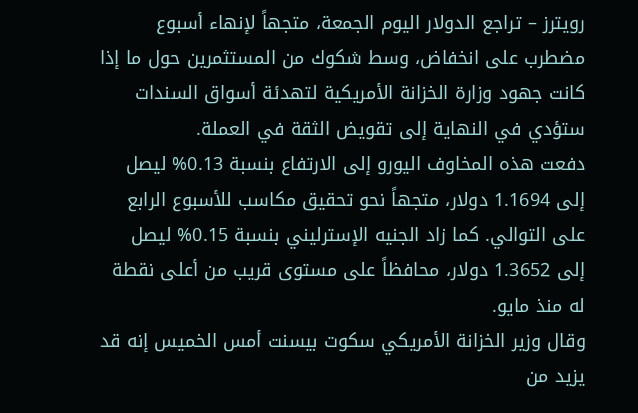رويترز – تراجع الدولار اليوم الجمعة، متجهاً لإنهاء أسبوع مضطرب على انخفاض، وسط شكوك من المستثمرين حول ما إذا كانت جهود وزارة الخزانة الأمريكية لتهدئة أسواق السندات ستؤدي في النهاية إلى تقويض الثقة في العملة.
دفعت هذه المخاوف اليورو إلى الارتفاع بنسبة 0.13% ليصل إلى 1.1694 دولار، متجهاً نحو تحقيق مكاسب للأسبوع الرابع على التوالي. كما زاد الجنيه الإسترليني بنسبة 0.15% ليصل إلى 1.3652 دولار، محافظاً على مستوى قريب من أعلى نقطة له منذ مايو.
وقال وزير الخزانة الأمريكي سكوت بيسنت أمس الخميس إنه قد يزيد من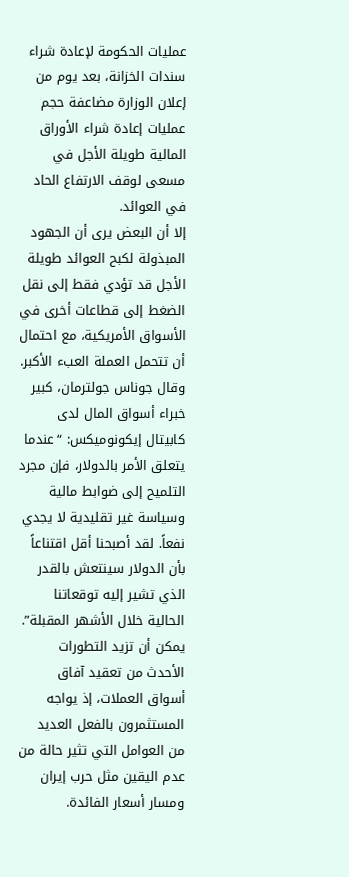عمليات الحكومة لإعادة شراء سندات الخزانة، بعد يوم من إعلان الوزارة مضاعفة حجم عمليات إعادة شراء الأوراق المالية طويلة الأجل في مسعى لوقف الارتفاع الحاد في العوائد.
إلا أن البعض يرى أن الجهود المبذولة لكبح العوائد طويلة الأجل قد تؤدي فقط إلى نقل الضغط إلى قطاعات أخرى في الأسواق الأمريكية، مع احتمال أن تتحمل العملة العبء الأكبر.
وقال جوناس جولترمان، كبير خبراء أسواق المال لدى كابيتال إيكونوميكس: “عندما يتعلق الأمر بالدولار، فإن مجرد التلميح إلى ضوابط مالية وسياسة غير تقليدية لا يجدي نفعاً. لقد أصبحنا أقل اقتناعاً بأن الدولار سينتعش بالقدر الذي تشير إليه توقعاتنا الحالية خلال الأشهر المقبلة”.
يمكن أن تزيد التطورات الأحدث من تعقيد آفاق أسواق العملات، إذ يواجه المستثمرون بالفعل العديد من العوامل التي تثير حالة من عدم اليقين مثل حرب إيران ومسار أسعار الفائدة.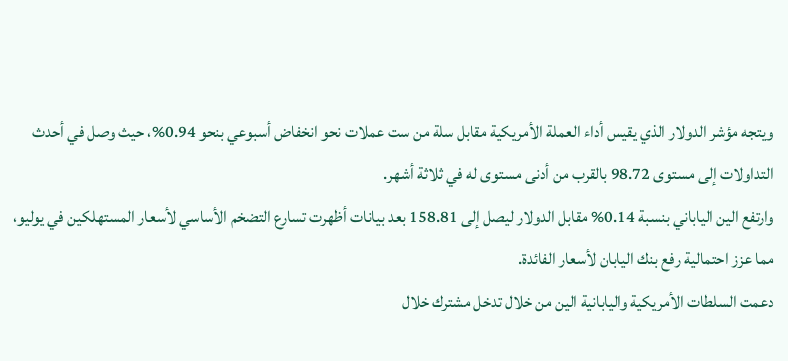ويتجه مؤشر الدولار الذي يقيس أداء العملة الأمريكية مقابل سلة من ست عملات نحو انخفاض أسبوعي بنحو 0.94%، حيث وصل في أحدث التداولات إلى مستوى 98.72 بالقرب من أدنى مستوى له في ثلاثة أشهر.
وارتفع الين الياباني بنسبة 0.14% مقابل الدولار ليصل إلى 158.81 بعد بيانات أظهرت تسارع التضخم الأساسي لأسعار المستهلكين في يوليو، مما عزز احتمالية رفع بنك اليابان لأسعار الفائدة.
دعمت السلطات الأمريكية واليابانية الين من خلال تدخل مشترك خلال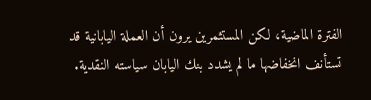الفترة الماضية، لكن المستثمرين يرون أن العملة اليابانية قد تستأنف انخفاضها ما لم يشدد بنك اليابان سياسته النقدية.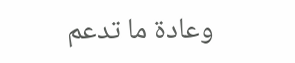وعادة ما تدعم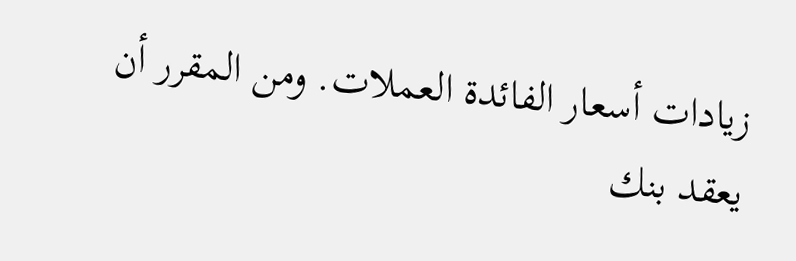زيادات أسعار الفائدة العملات. ومن المقرر أن يعقد بنك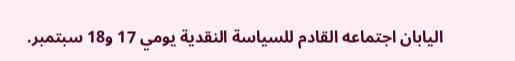اليابان اجتماعه القادم للسياسة النقدية يومي 17 و18 سبتمبر.